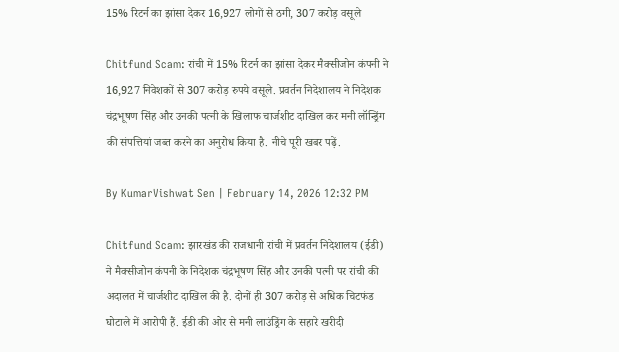15% रिटर्न का झांसा देकर 16,927 लोगों से ठगी, 307 करोड़ वसूले

Chitfund Scam: रांची में 15% रिटर्न का झांसा देकर मैक्सीजोन कंपनी ने 16,927 निवेशकों से 307 करोड़ रुपये वसूले. प्रवर्तन निदेशालय ने निदेशक चंद्रभूषण सिंह और उनकी पत्नी के खिलाफ चार्जशीट दाखिल कर मनी लॉन्ड्रिंग की संपत्तियां जब्त करने का अनुरोध किया है. नीचे पूरी खबर पढ़ें.

By KumarVishwat Sen | February 14, 2026 12:32 PM

Chitfund Scam: झारखंड की राजधानी रांची में प्रवर्तन निदेशालय (ईडी) ने मैक्सीजोन कंपनी के निदेशक चंद्रभूषण सिंह और उनकी पत्नी पर रांची की अदालत में चार्जशीट दाखिल की है. दोनों ही 307 करोड़ से अधिक चिटफंड घोटाले में आरोपी हैं. ईडी की ओर से मनी लाउंड्रिंग के सहारे खरीदी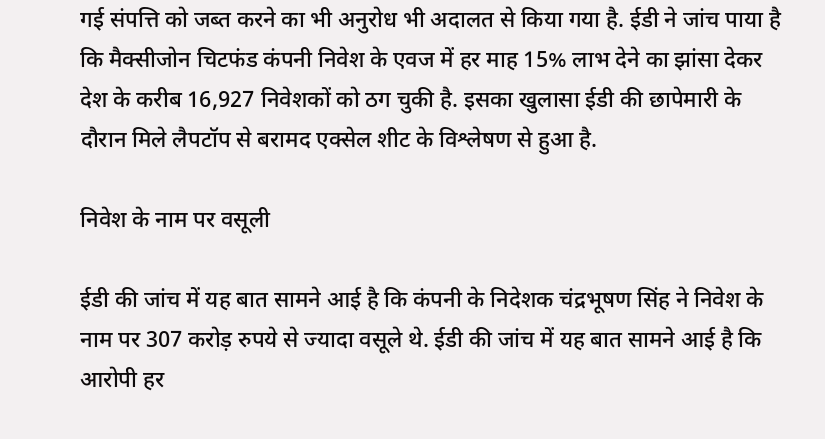गई संपत्ति को जब्त करने का भी अनुरोध भी अदालत से किया गया है. ईडी ने जांच पाया है कि मैक्सीजोन चिटफंड कंपनी निवेश के एवज में हर माह 15% लाभ देने का झांसा देकर देश के करीब 16,927 निवेशकों को ठग चुकी है. इसका खुलासा ईडी की छापेमारी के दौरान मिले लैपटॉप से बरामद एक्सेल शीट के विश्लेषण से हुआ है.

निवेश के नाम पर वसूली

ईडी की जांच में यह बात सामने आई है कि कंपनी के निदेशक चंद्रभूषण सिंह ने निवेश के नाम पर 307 करोड़ रुपये से ज्यादा वसूले थे. ईडी की जांच में यह बात सामने आई है कि आरोपी हर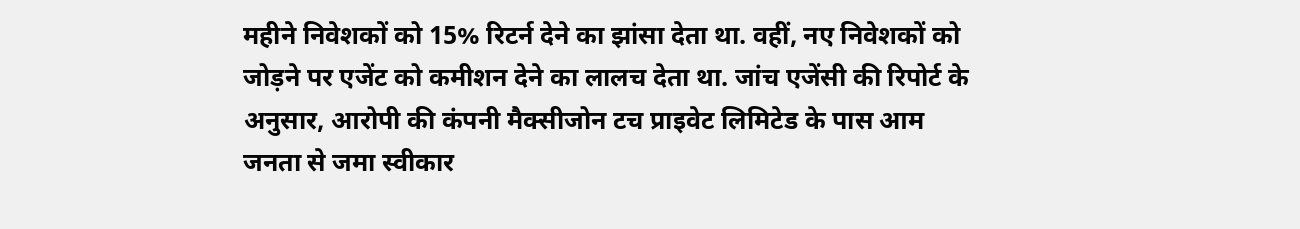महीने निवेशकों को 15% रिटर्न देने का झांसा देता था. वहीं, नए निवेशकों को जोड़ने पर एजेंट को कमीशन देने का लालच देता था. जांच एजेंसी की रिपोर्ट के अनुसार, आरोपी की कंपनी मैक्सीजोन टच प्राइवेट लिमिटेड के पास आम जनता से जमा स्वीकार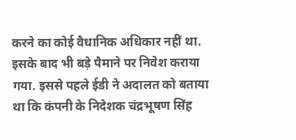करने का कोई वैधानिक अधिकार नहीं था. इसके बाद भी बड़े पैमाने पर निवेश कराया गया. इससे पहले ईडी ने अदालत को बताया था कि कंपनी के निदेशक चंद्रभूषण सिंह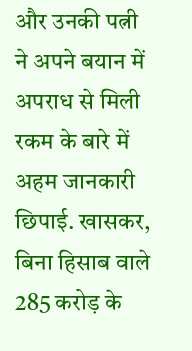और उनकी पत्नी ने अपने बयान में अपराध से मिली रकम के बारे में अहम जानकारी छिपाई. खासकर, बिना हिसाब वाले 285 करोड़ के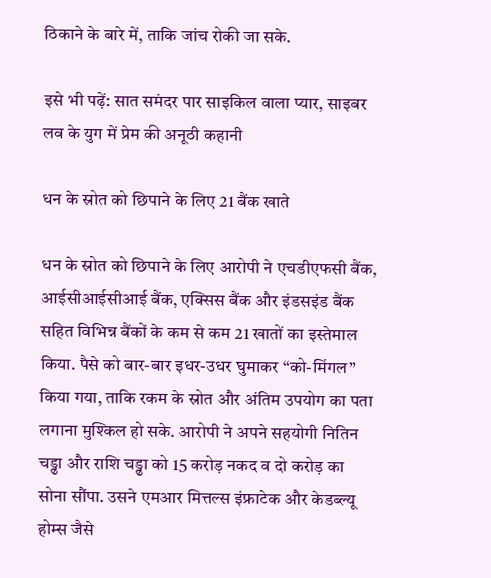ठिकाने के बारे में, ताकि जांच रोकी जा सके.

इसे भी पढ़ें: सात समंदर पार साइकिल वाला प्यार, साइबर लव के युग में प्रेम की अनूठी कहानी

धन के स्रोत को छिपाने के लिए 21 बैंक खाते

धन के स्रोत को छिपाने के लिए आरोपी ने एचडीएफसी बैंक, आईसीआईसीआई बैंक, एक्सिस बैंक और इंडसइंड बैंक सहित विभिन्न बैंकों के कम से कम 21 खातों का इस्तेमाल किया. पैसे को बार-बार इधर-उधर घुमाकर “को-मिंगल” किया गया, ताकि रकम के स्रोत और अंतिम उपयोग का पता लगाना मुश्किल हो सके. आरोपी ने अपने सहयोगी नितिन चड्ढा और राशि चड्ढा को 15 करोड़ नकद व दो करोड़ का सोना सौंपा. उसने एमआर मित्तल्स इंफ्राटेक और केडब्ल्यू होम्स जैसे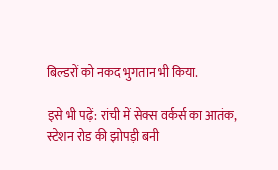बिल्डरों को नकद भुगतान भी किया.

इसे भी पढ़ें: रांची में सेक्स वर्कर्स का आतंक, स्टेशन रोड की झोपड़ी बनी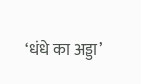‘धंधे का अड्डा’